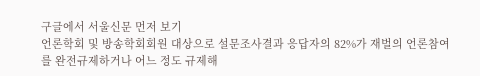구글에서 서울신문 먼저 보기
언론학회 및 방송학회회원 대상으로 설문조사결과 응답자의 82%가 재벌의 언론참여를 완전규제하거나 어느 정도 규제해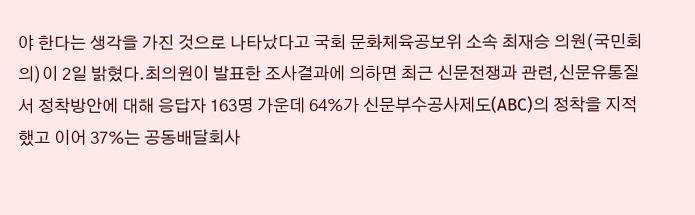야 한다는 생각을 가진 것으로 나타났다고 국회 문화체육공보위 소속 최재승 의원(국민회의)이 2일 밝혔다.최의원이 발표한 조사결과에 의하면 최근 신문전쟁과 관련,신문유통질서 정착방안에 대해 응답자 163명 가운데 64%가 신문부수공사제도(ABC)의 정착을 지적했고 이어 37%는 공동배달회사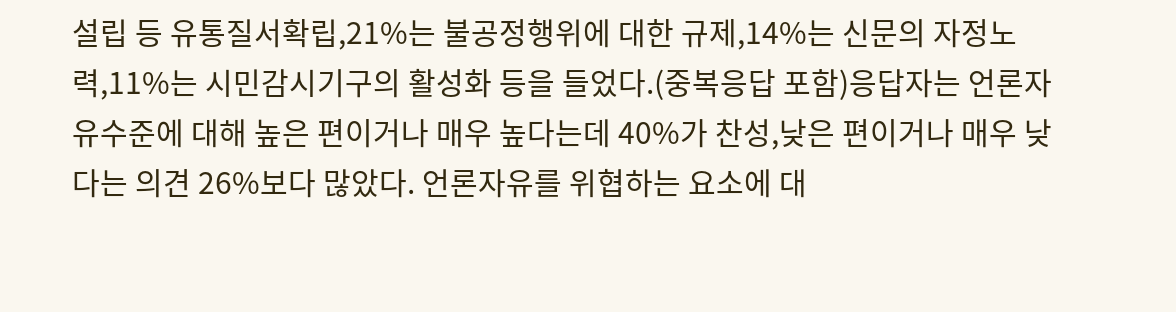설립 등 유통질서확립,21%는 불공정행위에 대한 규제,14%는 신문의 자정노력,11%는 시민감시기구의 활성화 등을 들었다.(중복응답 포함)응답자는 언론자유수준에 대해 높은 편이거나 매우 높다는데 40%가 찬성,낮은 편이거나 매우 낮다는 의견 26%보다 많았다. 언론자유를 위협하는 요소에 대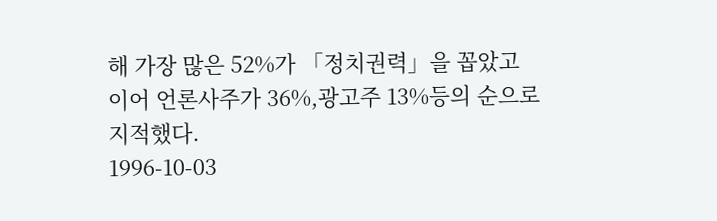해 가장 많은 52%가 「정치권력」을 꼽았고 이어 언론사주가 36%,광고주 13%등의 순으로 지적했다.
1996-10-03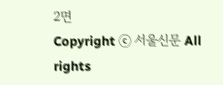2면
Copyright ⓒ 서울신문 All rights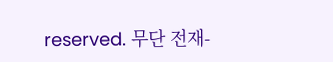reserved. 무단 전재-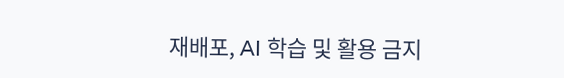재배포, AI 학습 및 활용 금지